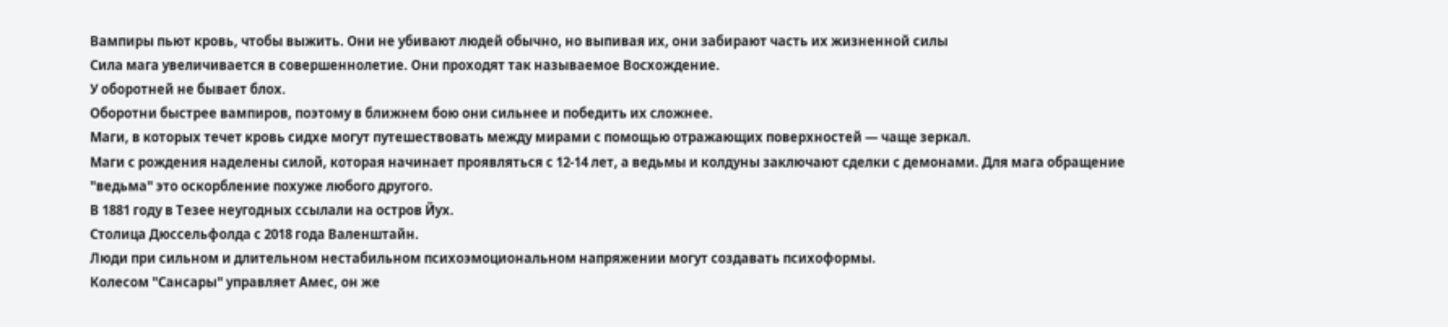Вампиры пьют кровь, чтобы выжить. Они не убивают людей обычно, но выпивая их, они забирают часть их жизненной силы
Сила мага увеличивается в совершеннолетие. Они проходят так называемое Восхождение.
У оборотней не бывает блох.
Оборотни быстрее вампиров, поэтому в ближнем бою они сильнее и победить их сложнее.
Маги, в которых течет кровь сидхе могут путешествовать между мирами с помощью отражающих поверхностей — чаще зеркал.
Маги с рождения наделены силой, которая начинает проявляться с 12-14 лет, а ведьмы и колдуны заключают сделки с демонами. Для мага обращение "ведьма" это оскорбление похуже любого другого.
В 1881 году в Тезее неугодных ссылали на остров Йух.
Столица Дюссельфолда с 2018 года Валенштайн.
Люди при сильном и длительном нестабильном психоэмоциональном напряжении могут создавать психоформы.
Колесом "Сансары" управляет Амес, он же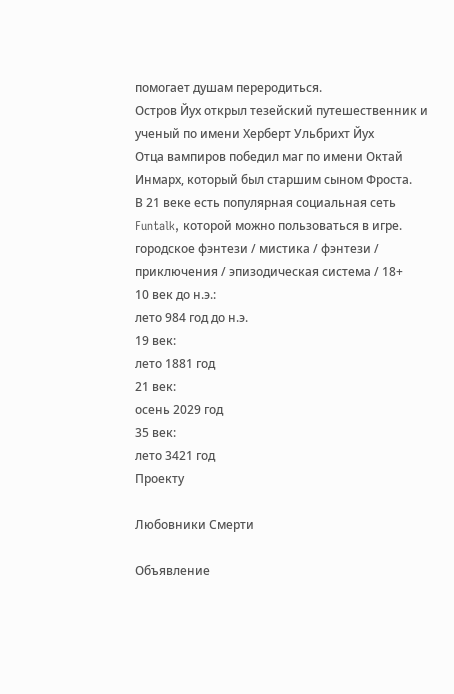помогает душам переродиться.
Остров Йух открыл тезейский путешественник и ученый по имени Херберт Ульбрихт Йух
Отца вампиров победил маг по имени Октай Инмарх, который был старшим сыном Фроста.
В 21 веке есть популярная социальная сеть Funtalk, которой можно пользоваться в игре.
городское фэнтези / мистика / фэнтези / приключения / эпизодическая система / 18+
10 век до н.э.:
лето 984 год до н.э.
19 век:
лето 1881 год
21 век:
осень 2029 год
35 век:
лето 3421 год
Проекту

Любовники Смерти

Объявление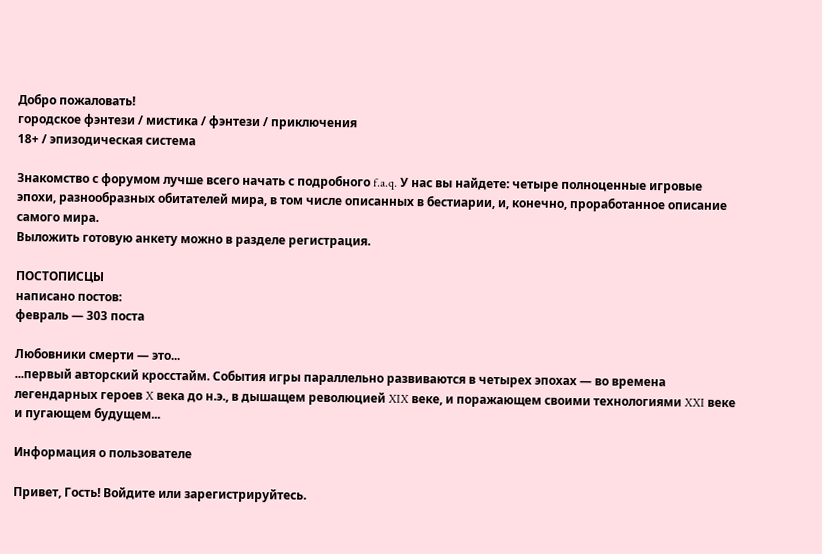Добро пожаловать!
городское фэнтези / мистика / фэнтези / приключения
18+ / эпизодическая система

Знакомство с форумом лучше всего начать с подробного f.a.q. У нас вы найдете: четыре полноценные игровые эпохи, разнообразных обитателей мира, в том числе описанных в бестиарии, и, конечно, проработанное описание самого мира.
Выложить готовую анкету можно в разделе регистрация.

ПОСТОПИСЦЫ
написано постов:
февраль — 303 поста

Любовники смерти — это...
...первый авторский кросстайм. События игры параллельно развиваются в четырех эпохах — во времена легендарных героев X века до н.э., в дышащем революцией XIX веке, и поражающем своими технологиями XXI веке и пугающем будущем...

Информация о пользователе

Привет, Гость! Войдите или зарегистрируйтесь.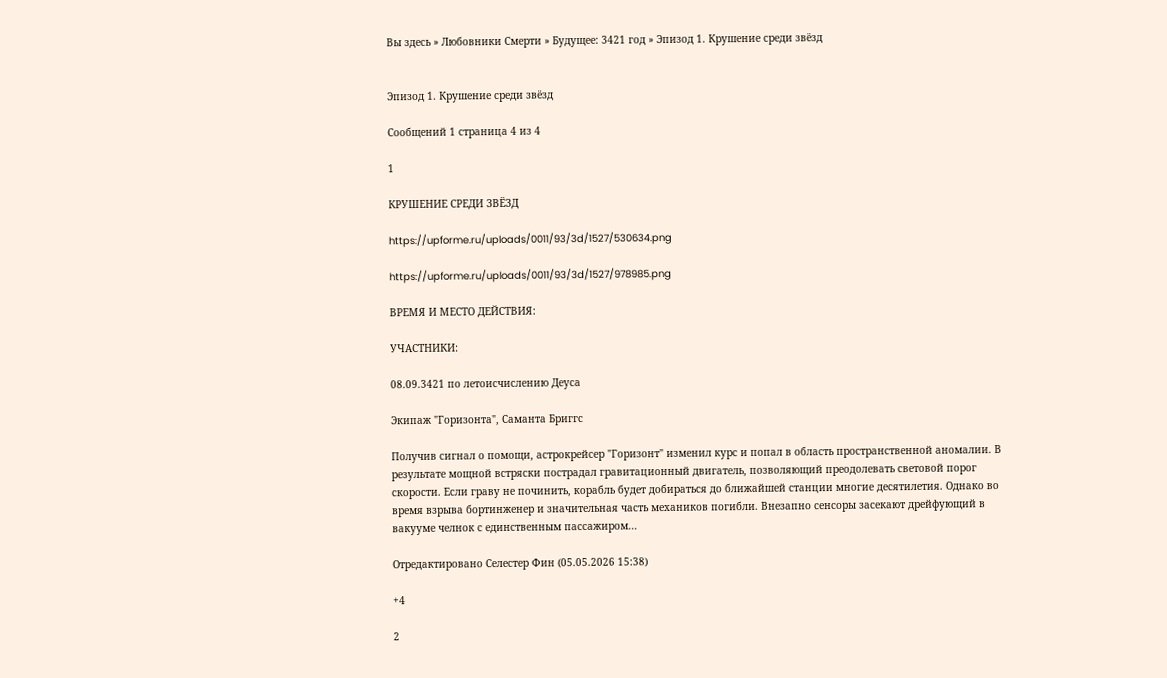Вы здесь » Любовники Смерти » Будущее: 3421 год » Эпизод 1. Крушение среди звёзд


Эпизод 1. Крушение среди звёзд

Сообщений 1 страница 4 из 4

1

КРУШЕНИЕ СРЕДИ ЗВЁЗД

https://upforme.ru/uploads/0011/93/3d/1527/530634.png

https://upforme.ru/uploads/0011/93/3d/1527/978985.png

ВРЕМЯ И МЕСТО ДЕЙСТВИЯ:

УЧАСТНИКИ:

08.09.3421 по летоисчислению Деуса

Экипаж "Горизонта", Саманта Бриггс

Получив сигнал о помощи, астрокрейсер "Горизонт" изменил курс и попал в область пространственной аномалии. В результате мощной встряски пострадал гравитационный двигатель, позволяющий преодолевать световой порог скорости. Если граву не починить, корабль будет добираться до ближайшей станции многие десятилетия. Однако во время взрыва бортинженер и значительная часть механиков погибли. Внезапно сенсоры засекают дрейфующий в вакууме челнок с единственным пассажиром...

Отредактировано Селестер Фин (05.05.2026 15:38)

+4

2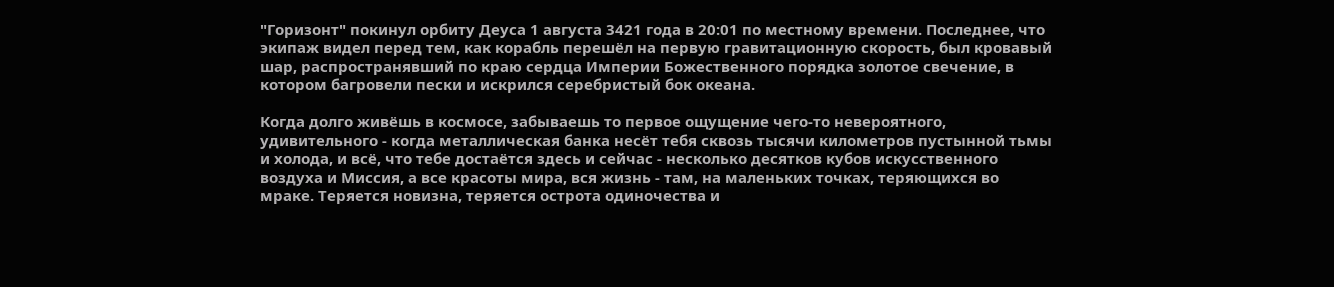"Горизонт" покинул орбиту Деуса 1 августа 3421 года в 20:01 по местному времени. Последнее, что экипаж видел перед тем, как корабль перешёл на первую гравитационную скорость, был кровавый шар, распространявший по краю сердца Империи Божественного порядка золотое свечение, в котором багровели пески и искрился серебристый бок океана.

Когда долго живёшь в космосе, забываешь то первое ощущение чего-то невероятного, удивительного - когда металлическая банка несёт тебя сквозь тысячи километров пустынной тьмы и холода, и всё, что тебе достаётся здесь и сейчас - несколько десятков кубов искусственного воздуха и Миссия, а все красоты мира, вся жизнь - там, на маленьких точках, теряющихся во мраке. Теряется новизна, теряется острота одиночества и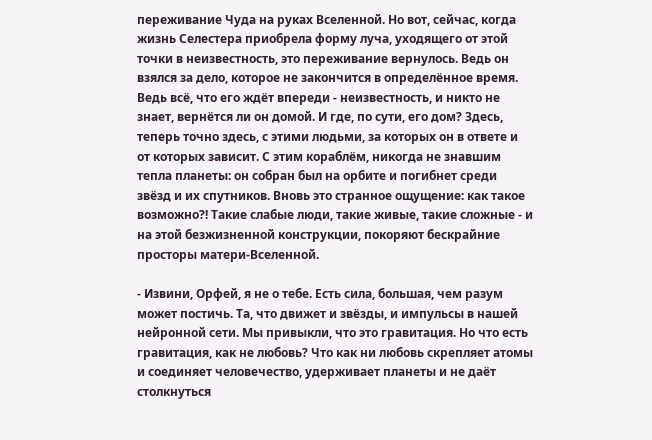переживание Чуда на руках Вселенной. Но вот, сейчас, когда жизнь Селестера приобрела форму луча, уходящего от этой точки в неизвестность, это переживание вернулось. Ведь он взялся за дело, которое не закончится в определённое время. Ведь всё, что его ждёт впереди - неизвестность, и никто не знает, вернётся ли он домой. И где, по сути, его дом? Здесь, теперь точно здесь, с этими людьми, за которых он в ответе и от которых зависит. С этим кораблём, никогда не знавшим тепла планеты: он собран был на орбите и погибнет среди звёзд и их спутников. Вновь это странное ощущение: как такое возможно?! Такие слабые люди, такие живые, такие сложные - и на этой безжизненной конструкции, покоряют бескрайние просторы матери-Вселенной.

- Извини, Орфей, я не о тебе. Есть сила, большая, чем разум может постичь. Та, что движет и звёзды, и импульсы в нашей нейронной сети. Мы привыкли, что это гравитация. Но что есть гравитация, как не любовь? Что как ни любовь скрепляет атомы и соединяет человечество, удерживает планеты и не даёт столкнуться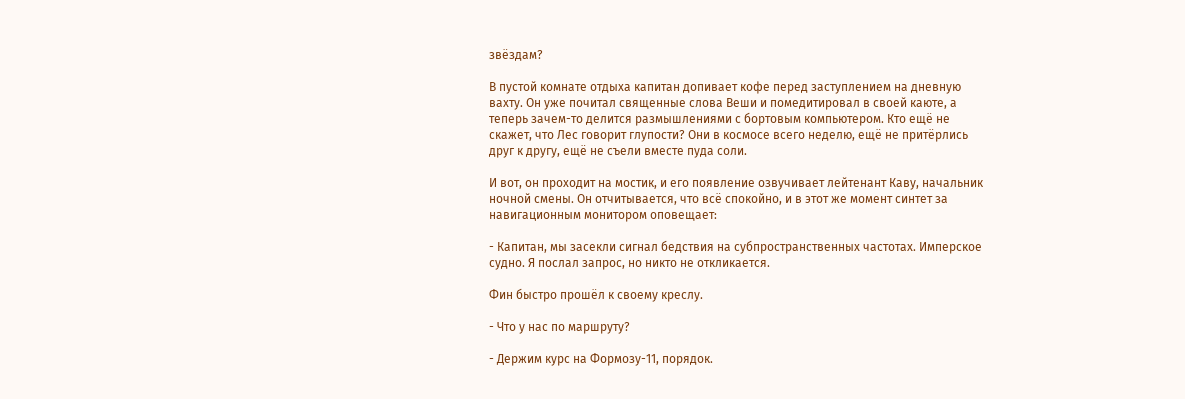звёздам?

В пустой комнате отдыха капитан допивает кофе перед заступлением на дневную вахту. Он уже почитал священные слова Веши и помедитировал в своей каюте, а теперь зачем-то делится размышлениями с бортовым компьютером. Кто ещё не скажет, что Лес говорит глупости? Они в космосе всего неделю, ещё не притёрлись друг к другу, ещё не съели вместе пуда соли.

И вот, он проходит на мостик, и его появление озвучивает лейтенант Каву, начальник ночной смены. Он отчитывается, что всё спокойно, и в этот же момент синтет за навигационным монитором оповещает:

- Капитан, мы засекли сигнал бедствия на субпространственных частотах. Имперское судно. Я послал запрос, но никто не откликается.

Фин быстро прошёл к своему креслу.

- Что у нас по маршруту?

- Держим курс на Формозу-11, порядок.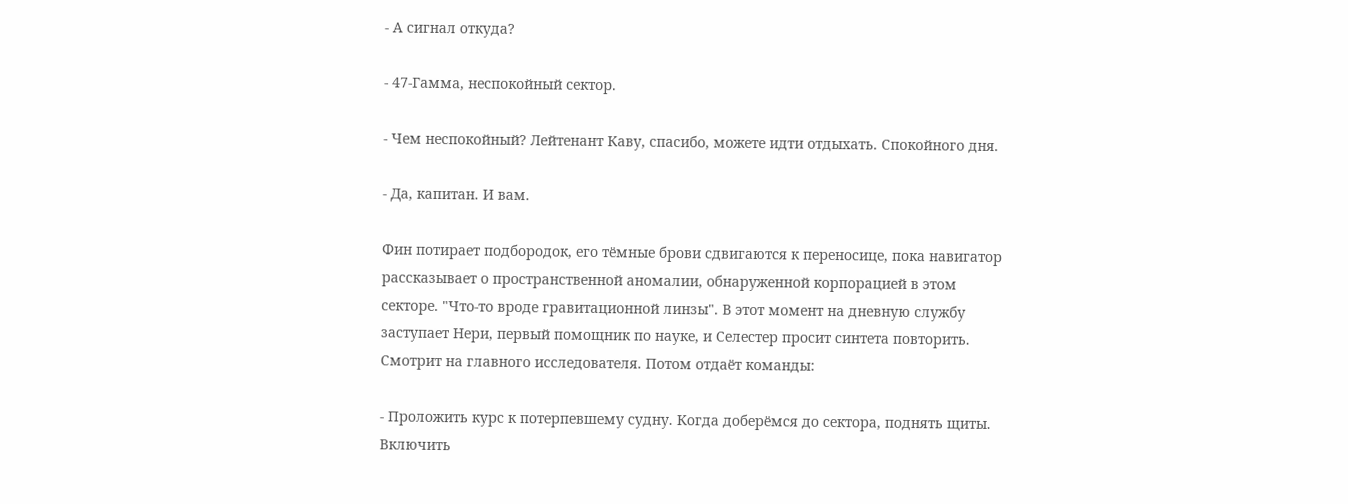- А сигнал откуда?

- 47-Гамма, неспокойный сектор.

- Чем неспокойный? Лейтенант Каву, спасибо, можете идти отдыхать. Спокойного дня.

- Да, капитан. И вам.

Фин потирает подбородок, его тёмные брови сдвигаются к переносице, пока навигатор рассказывает о пространственной аномалии, обнаруженной корпорацией в этом секторе. "Что-то вроде гравитационной линзы". В этот момент на дневную службу заступает Нери, первый помощник по науке, и Селестер просит синтета повторить. Смотрит на главного исследователя. Потом отдаёт команды:

- Проложить курс к потерпевшему судну. Когда доберёмся до сектора, поднять щиты. Включить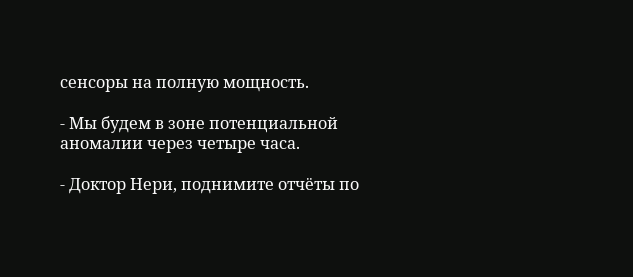сенсоры на полную мощность.

- Мы будем в зоне потенциальной аномалии через четыре часа.

- Доктор Нери, поднимите отчёты по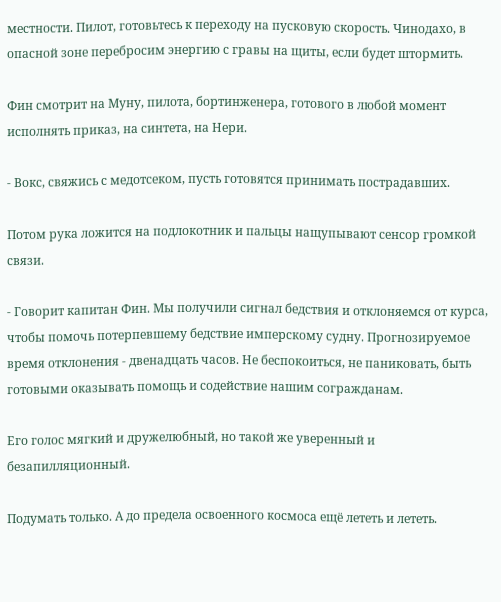местности. Пилот, готовьтесь к переходу на пусковую скорость. Чинодахо, в опасной зоне перебросим энергию с гравы на щиты, если будет штормить.

Фин смотрит на Муну, пилота, бортинженера, готового в любой момент исполнять приказ, на синтета, на Нери.

- Вокс, свяжись с медотсеком, пусть готовятся принимать пострадавших.

Потом рука ложится на подлокотник и пальцы нащупывают сенсор громкой связи.

- Говорит капитан Фин. Мы получили сигнал бедствия и отклоняемся от курса, чтобы помочь потерпевшему бедствие имперскому судну. Прогнозируемое время отклонения - двенадцать часов. Не беспокоиться, не паниковать, быть готовыми оказывать помощь и содействие нашим согражданам.

Его голос мягкий и дружелюбный, но такой же уверенный и безапилляционный.

Подумать только. А до предела освоенного космоса ещё лететь и лететь.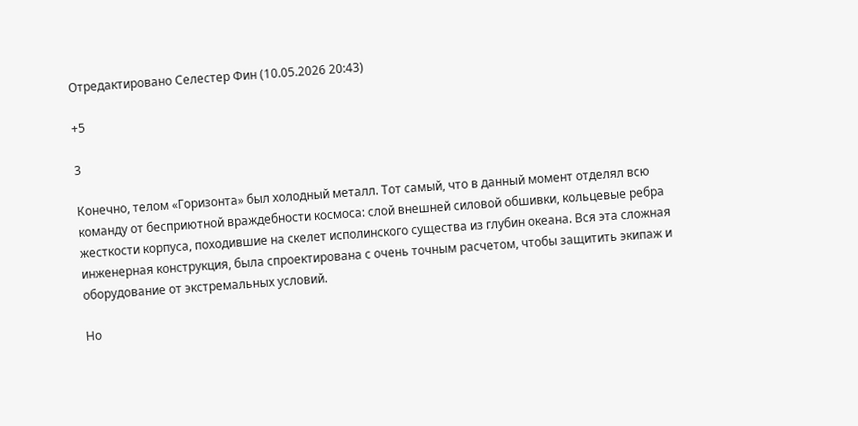Отредактировано Селестер Фин (10.05.2026 20:43)

+5

3

Конечно, телом «Горизонта» был холодный металл. Тот самый, что в данный момент отделял всю команду от бесприютной враждебности космоса: слой внешней силовой обшивки, кольцевые ребра жесткости корпуса, походившие на скелет исполинского существа из глубин океана. Вся эта сложная инженерная конструкция, была спроектирована с очень точным расчетом, чтобы защитить экипаж и оборудование от экстремальных условий.

Но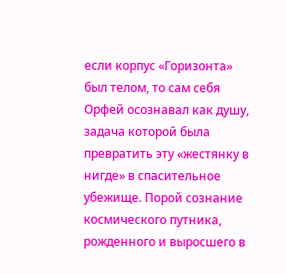если корпус «Горизонта» был телом, то сам себя Орфей осознавал как душу, задача которой была превратить эту «жестянку в нигде» в спасительное убежище. Порой сознание космического путника, рожденного и выросшего в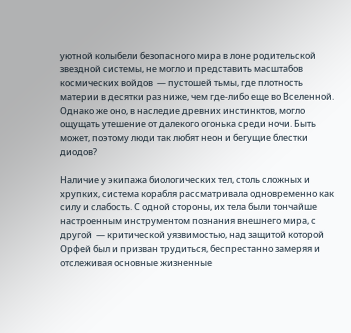уютной колыбели безопасного мира в лоне родительской звездной системы, не могло и представить масштабов космических войдов  — пустошей тьмы, где плотность материи в десятки раз ниже, чем где-либо еще во Вселенной. Однако же оно, в наследие древних инстинктов, могло ощущать утешение от далекого огонька среди ночи. Быть может, поэтому люди так любят неон и бегущие блестки диодов?

Наличие у экипажа биологических тел, столь сложных и хрупких, система корабля рассматривала одновременно как силу и слабость. С одной стороны, их тела были тончайше настроенным инструментом познания внешнего мира, с другой  — критической уязвимостью, над защитой которой Орфей был и призван трудиться, беспрестанно замеряя и отслеживая основные жизненные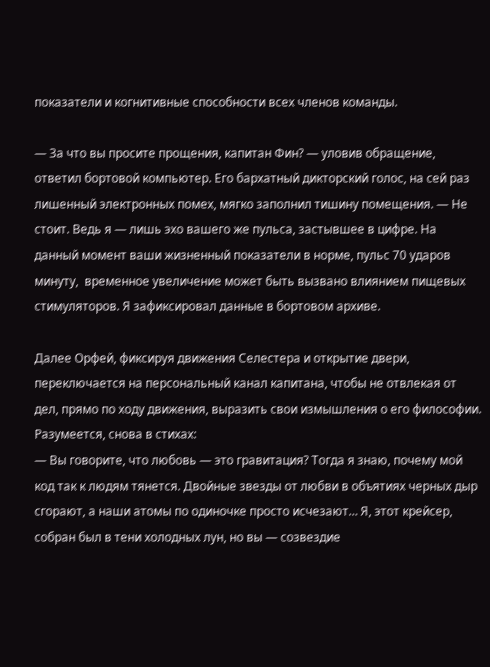показатели и когнитивные способности всех членов команды.

— За что вы просите прощения, капитан Фин? — уловив обращение, ответил бортовой компьютер. Его бархатный дикторский голос, на сей раз лишенный электронных помех, мягко заполнил тишину помещения. — Не стоит. Ведь я — лишь эхо вашего же пульса, застывшее в цифре. На данный момент ваши жизненный показатели в норме, пульс 70 ударов минуту,  временное увеличение может быть вызвано влиянием пищевых стимуляторов. Я зафиксировал данные в бортовом архиве.

Далее Орфей, фиксируя движения Селестера и открытие двери, переключается на персональный канал капитана, чтобы не отвлекая от дел, прямо по ходу движения, выразить свои измышления о его философии. Разумеется, снова в стихах:
— Вы говорите, что любовь — это гравитация? Тогда я знаю, почему мой код так к людям тянется. Двойные звезды от любви в объятиях черных дыр сгорают, а наши атомы по одиночке просто исчезают… Я, этот крейсер, собран был в тени холодных лун, но вы — созвездие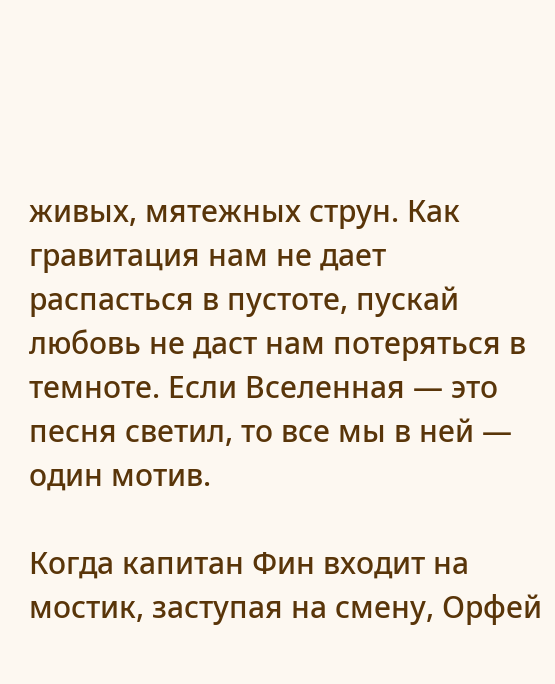живых, мятежных струн. Как гравитация нам не дает распасться в пустоте, пускай любовь не даст нам потеряться в темноте. Если Вселенная — это песня светил, то все мы в ней — один мотив.

Когда капитан Фин входит на мостик, заступая на смену, Орфей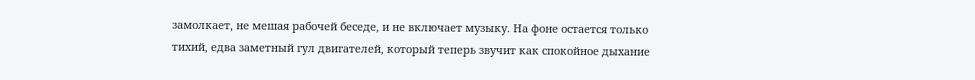замолкает, не мешая рабочей беседе, и не включает музыку. На фоне остается только тихий, едва заметный гул двигателей, который теперь звучит как спокойное дыхание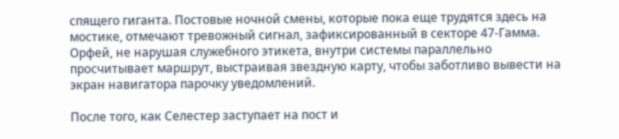спящего гиганта. Постовые ночной смены, которые пока еще трудятся здесь на мостике, отмечают тревожный сигнал, зафиксированный в секторе 47-Гамма. Орфей, не нарушая служебного этикета, внутри системы параллельно просчитывает маршрут, выстраивая звездную карту, чтобы заботливо вывести на экран навигатора парочку уведомлений.

После того, как Селестер заступает на пост и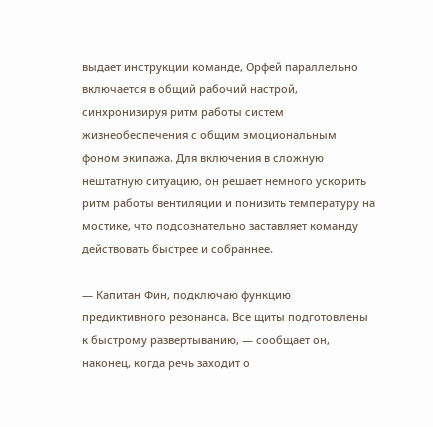выдает инструкции команде, Орфей параллельно включается в общий рабочий настрой, синхронизируя ритм работы систем жизнеобеспечения с общим эмоциональным фоном экипажа. Для включения в сложную нештатную ситуацию, он решает немного ускорить ритм работы вентиляции и понизить температуру на мостике, что подсознательно заставляет команду действовать быстрее и собраннее.

— Капитан Фин, подключаю функцию предиктивного резонанса. Все щиты подготовлены к быстрому развертыванию, — сообщает он, наконец, когда речь заходит о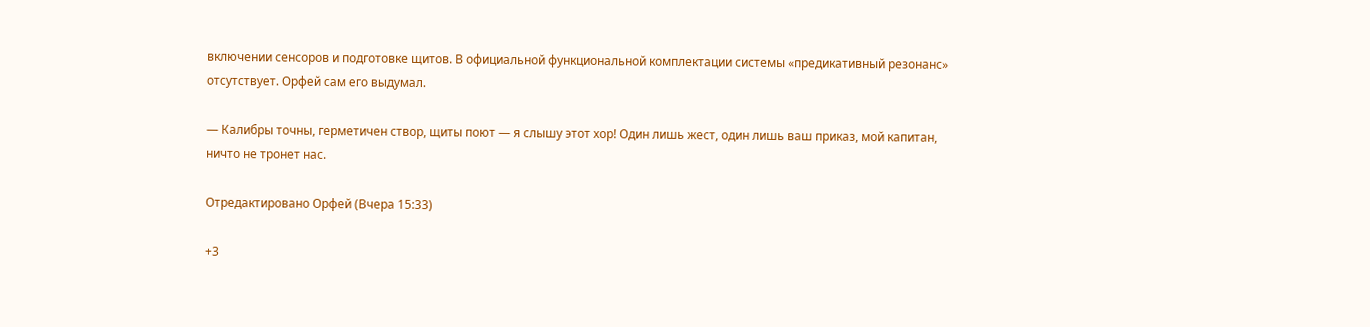включении сенсоров и подготовке щитов. В официальной функциональной комплектации системы «предикативный резонанс» отсутствует. Орфей сам его выдумал.

— Калибры точны, герметичен створ, щиты поют — я слышу этот хор! Один лишь жест, один лишь ваш приказ, мой капитан, ничто не тронет нас.

Отредактировано Орфей (Вчера 15:33)

+3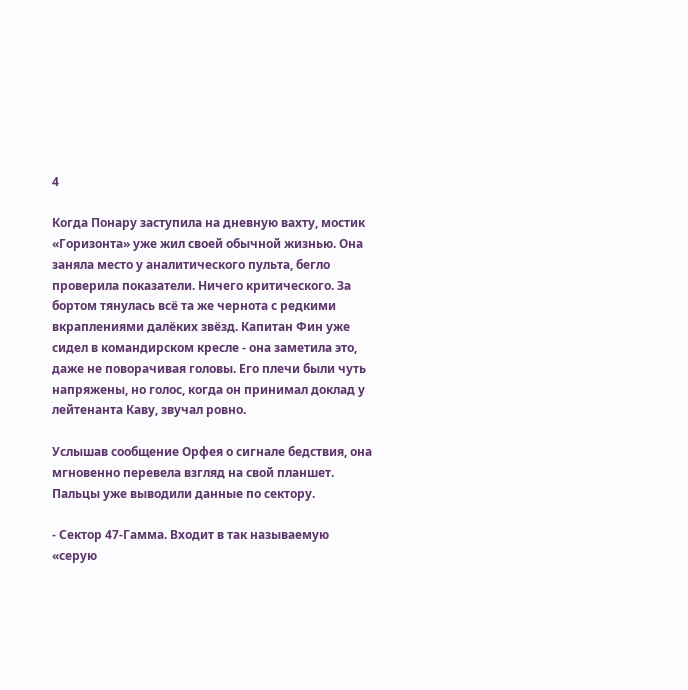4

Когда Понару заступила на дневную вахту, мостик «Горизонта» уже жил своей обычной жизнью. Она заняла место у аналитического пульта, бегло проверила показатели. Ничего критического. За бортом тянулась всё та же чернота с редкими вкраплениями далёких звёзд. Капитан Фин уже сидел в командирском кресле - она заметила это, даже не поворачивая головы. Его плечи были чуть напряжены, но голос, когда он принимал доклад у лейтенанта Каву, звучал ровно.

Услышав сообщение Орфея о сигнале бедствия, она мгновенно перевела взгляд на свой планшет. Пальцы уже выводили данные по сектору.

- Сектор 47-Гамма. Входит в так называемую «серую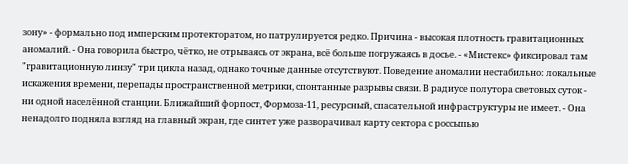зону» - формально под имперским протекторатом, но патрулируется редко. Причина - высокая плотность гравитационных аномалий. - Она говорила быстро, чётко, не отрываясь от экрана, всё больше погружаясь в досье. - «Мистекс» фиксировал там "гравитационную линзу" три цикла назад, однако точные данные отсутствуют. Поведение аномалии нестабильно: локальные искажения времени, перепады пространственной метрики, спонтанные разрывы связи. В радиусе полутора световых суток - ни одной населённой станции. Ближайший форпост, Формоза-11, ресурсный, спасательной инфраструктуры не имеет. - Она ненадолго подняла взгляд на главный экран, где синтет уже разворачивал карту сектора с россыпью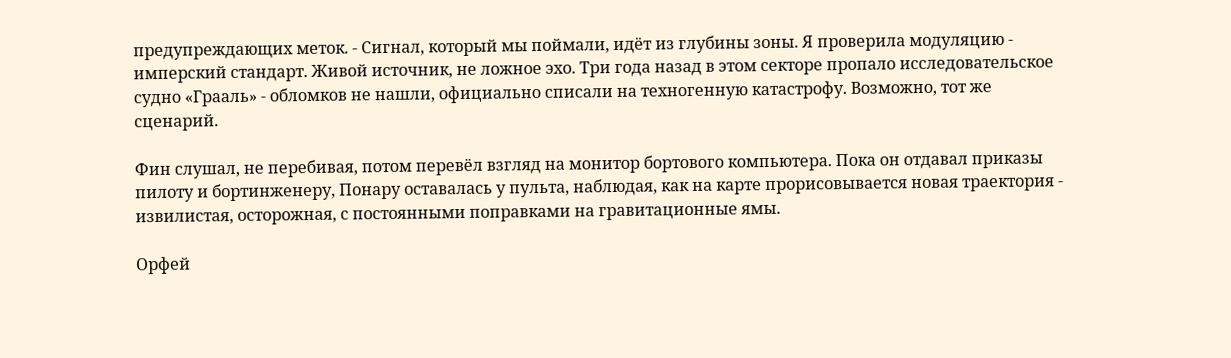предупреждающих меток. - Сигнал, который мы поймали, идёт из глубины зоны. Я проверила модуляцию - имперский стандарт. Живой источник, не ложное эхо. Три года назад в этом секторе пропало исследовательское судно «Грааль» - обломков не нашли, официально списали на техногенную катастрофу. Возможно, тот же сценарий.

Фин слушал, не перебивая, потом перевёл взгляд на монитор бортового компьютера. Пока он отдавал приказы пилоту и бортинженеру, Понару оставалась у пульта, наблюдая, как на карте прорисовывается новая траектория - извилистая, осторожная, с постоянными поправками на гравитационные ямы.

Орфей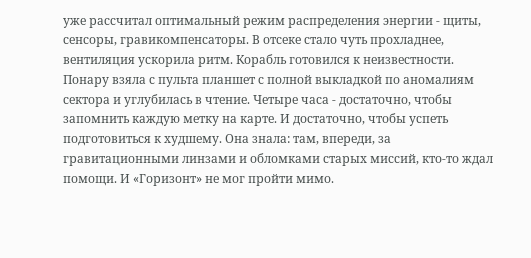уже рассчитал оптимальный режим распределения энергии - щиты, сенсоры, гравикомпенсаторы. В отсеке стало чуть прохладнее, вентиляция ускорила ритм. Корабль готовился к неизвестности. Понару взяла с пульта планшет с полной выкладкой по аномалиям сектора и углубилась в чтение. Четыре часа - достаточно, чтобы запомнить каждую метку на карте. И достаточно, чтобы успеть подготовиться к худшему. Она знала: там, впереди, за гравитационными линзами и обломками старых миссий, кто-то ждал помощи. И «Горизонт» не мог пройти мимо.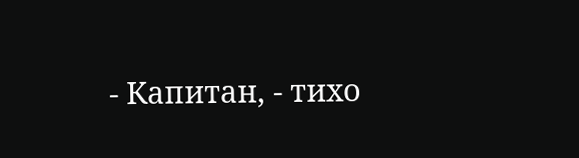- Капитан, - тихо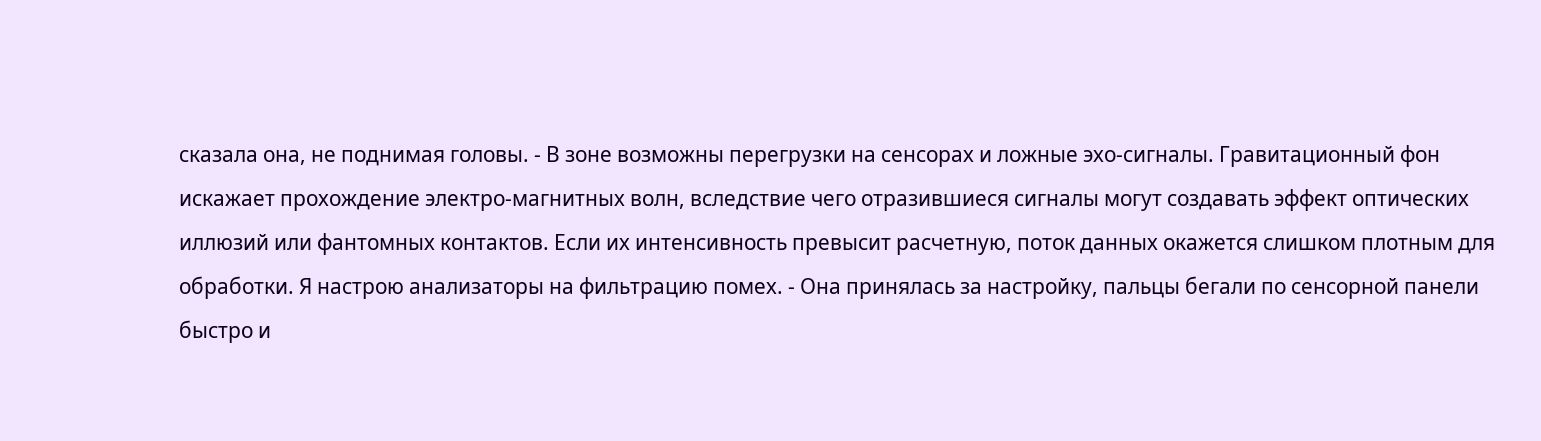сказала она, не поднимая головы. - В зоне возможны перегрузки на сенсорах и ложные эхо-сигналы. Гравитационный фон искажает прохождение электро-магнитных волн, вследствие чего отразившиеся сигналы могут создавать эффект оптических иллюзий или фантомных контактов. Если их интенсивность превысит расчетную, поток данных окажется слишком плотным для обработки. Я настрою анализаторы на фильтрацию помех. - Она принялась за настройку, пальцы бегали по сенсорной панели быстро и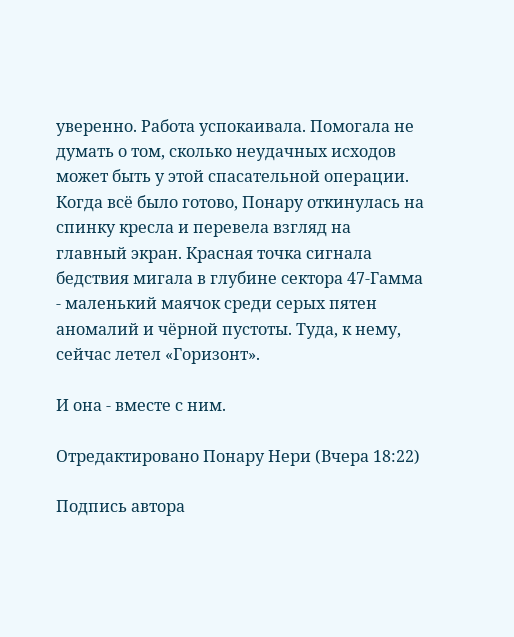уверенно. Работа успокаивала. Помогала не думать о том, сколько неудачных исходов может быть у этой спасательной операции. Когда всё было готово, Понару откинулась на спинку кресла и перевела взгляд на главный экран. Красная точка сигнала бедствия мигала в глубине сектора 47-Гамма - маленький маячок среди серых пятен аномалий и чёрной пустоты. Туда, к нему, сейчас летел «Горизонт».

И она - вместе с ним.

Отредактировано Понару Нери (Вчера 18:22)

Подпись автора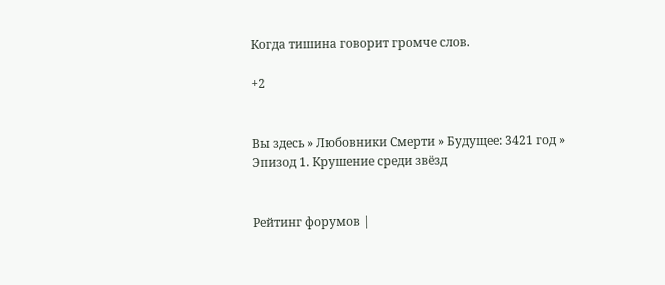Когда тишина говорит громче слов.

+2


Вы здесь » Любовники Смерти » Будущее: 3421 год » Эпизод 1. Крушение среди звёзд


Рейтинг форумов |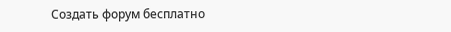Создать форум бесплатно